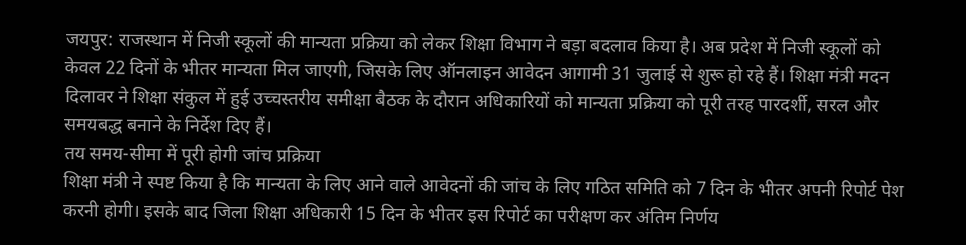जयपुर: राजस्थान में निजी स्कूलों की मान्यता प्रक्रिया को लेकर शिक्षा विभाग ने बड़ा बदलाव किया है। अब प्रदेश में निजी स्कूलों को केवल 22 दिनों के भीतर मान्यता मिल जाएगी, जिसके लिए ऑनलाइन आवेदन आगामी 31 जुलाई से शुरू हो रहे हैं। शिक्षा मंत्री मदन दिलावर ने शिक्षा संकुल में हुई उच्चस्तरीय समीक्षा बैठक के दौरान अधिकारियों को मान्यता प्रक्रिया को पूरी तरह पारदर्शी, सरल और समयबद्ध बनाने के निर्देश दिए हैं।
तय समय-सीमा में पूरी होगी जांच प्रक्रिया
शिक्षा मंत्री ने स्पष्ट किया है कि मान्यता के लिए आने वाले आवेदनों की जांच के लिए गठित समिति को 7 दिन के भीतर अपनी रिपोर्ट पेश करनी होगी। इसके बाद जिला शिक्षा अधिकारी 15 दिन के भीतर इस रिपोर्ट का परीक्षण कर अंतिम निर्णय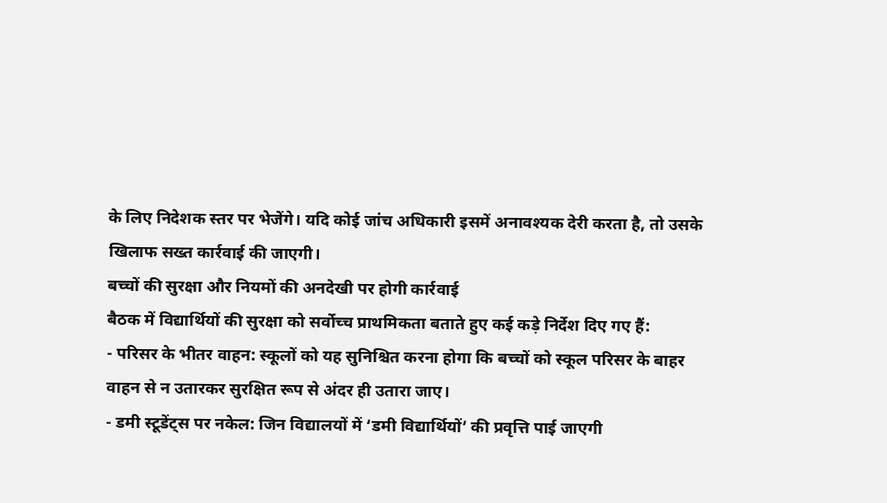के लिए निदेशक स्तर पर भेजेंगे। यदि कोई जांच अधिकारी इसमें अनावश्यक देरी करता है, तो उसके खिलाफ सख्त कार्रवाई की जाएगी।
बच्चों की सुरक्षा और नियमों की अनदेखी पर होगी कार्रवाई
बैठक में विद्यार्थियों की सुरक्षा को सर्वोच्च प्राथमिकता बताते हुए कई कड़े निर्देश दिए गए हैं:
- परिसर के भीतर वाहन: स्कूलों को यह सुनिश्चित करना होगा कि बच्चों को स्कूल परिसर के बाहर वाहन से न उतारकर सुरक्षित रूप से अंदर ही उतारा जाए।
- डमी स्टूडेंट्स पर नकेल: जिन विद्यालयों में ‘डमी विद्यार्थियों’ की प्रवृत्ति पाई जाएगी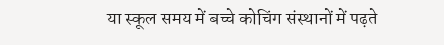या स्कूल समय में बच्चे कोचिंग संस्थानों में पढ़ते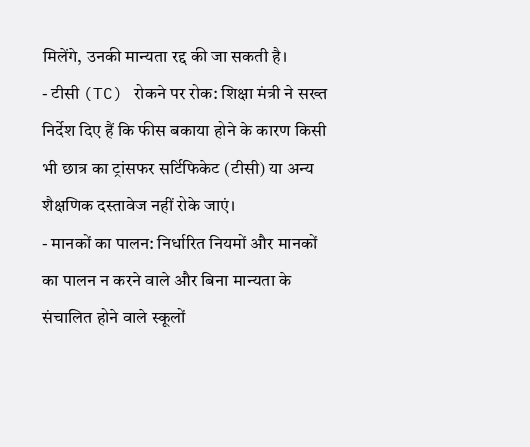मिलेंगे, उनकी मान्यता रद्द की जा सकती है।
- टीसी (TC) रोकने पर रोक: शिक्षा मंत्री ने सख्त निर्देश दिए हैं कि फीस बकाया होने के कारण किसी भी छात्र का ट्रांसफर सर्टिफिकेट (टीसी) या अन्य शैक्षणिक दस्तावेज नहीं रोके जाएं।
- मानकों का पालन: निर्धारित नियमों और मानकों का पालन न करने वाले और बिना मान्यता के संचालित होने वाले स्कूलों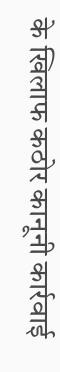के खिलाफ कठोर कानूनी कार्रवाई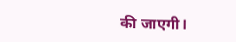की जाएगी।